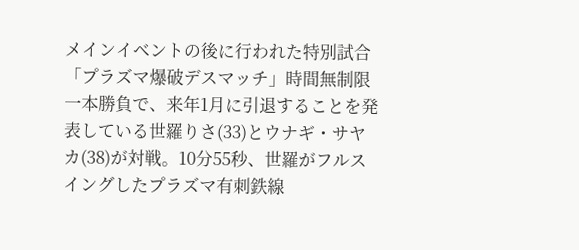メインイベントの後に行われた特別試合「プラズマ爆破デスマッチ」時間無制限一本勝負で、来年1月に引退することを発表している世羅りさ(33)とウナギ・サヤカ(38)が対戦。10分55秒、世羅がフルスイングしたプラズマ有刺鉄線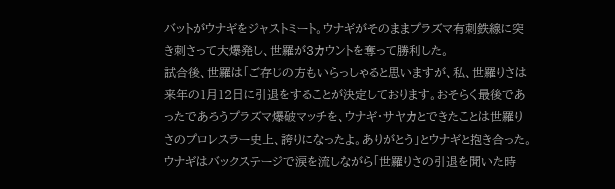バットがウナギをジャストミート。ウナギがそのままプラズマ有刺鉄線に突き刺さって大爆発し、世羅が3カウントを奪って勝利した。
試合後、世羅は「ご存じの方もいらっしゃると思いますが、私、世羅りさは来年の1月12日に引退をすることが決定しております。おそらく最後であったであろうプラズマ爆破マッチを、ウナギ・サヤカとできたことは世羅りさのプロレスラー史上、誇りになったよ。ありがとう」とウナギと抱き合った。
ウナギはバックステージで涙を流しながら「世羅りさの引退を聞いた時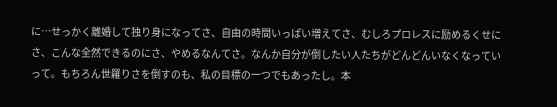に…せっかく離婚して独り身になってさ、自由の時間いっぱい増えてさ、むしろプロレスに励めるくせにさ、こんな全然できるのにさ、やめるなんてさ。なんか自分が倒したい人たちがどんどんいなくなっていって。もちろん世羅りさを倒すのも、私の目標の一つでもあったし。本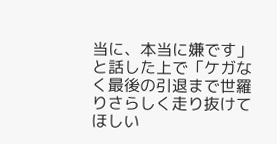当に、本当に嫌です」と話した上で「ケガなく最後の引退まで世羅りさらしく走り抜けてほしい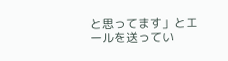と思ってます」とエールを送ってい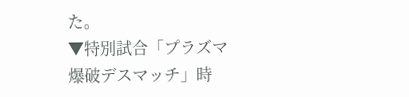た。
▼特別試合「プラズマ爆破デスマッチ」時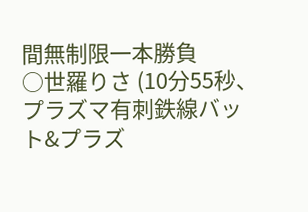間無制限一本勝負
○世羅りさ (10分55秒、プラズマ有刺鉄線バット&プラズ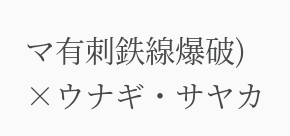マ有刺鉄線爆破) ×ウナギ・サヤカ